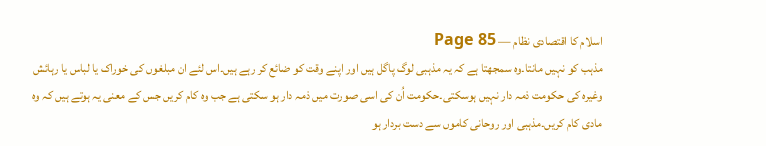اسلام کا اقتصادی نظام — Page 85
مذہب کو نہیں مانتا۔وہ سمجھتا ہے کہ یہ مذہبی لوگ پاگل ہیں اور اپنے وقت کو ضائع کر رہے ہیں۔اس لئے ان مبلغوں کی خوراک یا لباس یا رہائش وغیرہ کی حکومت ذمہ دار نہیں ہوسکتی۔حکومت اُن کی اسی صورت میں ذمہ دار ہو سکتی ہے جب وہ کام کریں جس کے معنی یہ ہوتے ہیں کہ وہ مادی کام کریں۔مذہبی اور روحانی کاموں سے دست بردار ہو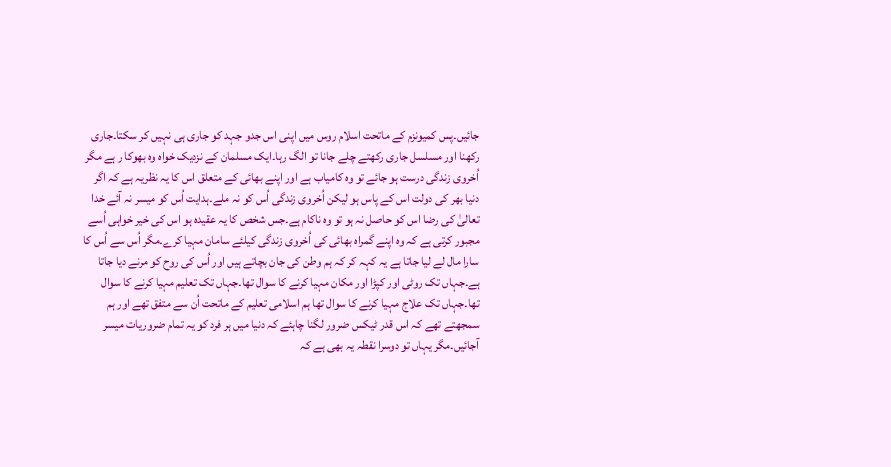جائیں۔پس کمیونزم کے ماتحت اسلام روس میں اپنی اس جدو جہد کو جاری ہی نہیں کر سکتا۔جاری رکھنا اور مسلسل جاری رکھتے چلے جانا تو الگ رہا۔ایک مسلمان کے نزدیک خواہ وہ بھوکا ر ہے مگر اُخروی زندگی درست ہو جائے تو وہ کامیاب ہے اور اپنے بھائی کے متعلق اس کا یہ نظریہ ہے کہ اگر دنیا بھر کی دولت اس کے پاس ہو لیکن اُخروی زندگی اُس کو نہ ملے۔ہدایت اُس کو میسر نہ آئے خدا تعالیٰ کی رضا اس کو حاصل نہ ہو تو وہ ناکام ہے۔جس شخص کا یہ عقیدہ ہو اس کی خیر خواہی اُسے مجبور کرتی ہے کہ وہ اپنے گمراہ بھائی کی اُخروی زندگی کیلئے سامان مہیا کرے۔مگر اُس سے اُس کا سارا مال لے لیا جاتا ہے یہ کہہ کر کہ ہم وطن کی جان بچاتے ہیں اور اُس کی روح کو مرنے دیا جاتا ہے۔جہاں تک روٹی اور کپڑا اور مکان مہیا کرنے کا سوال تھا۔جہاں تک تعلیم مہیا کرنے کا سوال تھا۔جہاں تک علاج مہیا کرنے کا سوال تھا ہم اسلامی تعلیم کے ماتحت اُن سے متفق تھے اور ہم سمجھتے تھے کہ اس قدر ٹیکس ضرور لگنا چاہئے کہ دنیا میں ہر فرد کو یہ تمام ضروریات میسر آجائیں۔مگر یہاں تو دوسرا نقطہ یہ بھی ہے کہ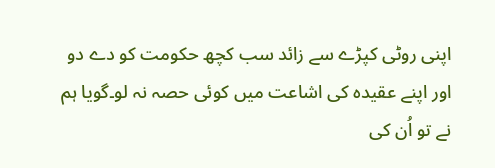اپنی روٹی کپڑے سے زائد سب کچھ حکومت کو دے دو اور اپنے عقیدہ کی اشاعت میں کوئی حصہ نہ لو۔گویا ہم نے تو اُن کی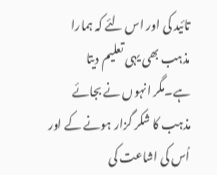تائید کی اور اس لئے کہ ہمارا مذہب بھی یہی تعلیم دیتا ہے۔مگر انہوں نے بجائے مذہب کا شکر گزار ہونے کے اور اُس کی اشاعت کی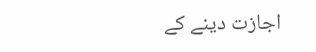اجازت دینے کے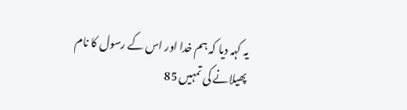یہ کہہ دیا کہ ہم خدا اور اس کے رسول کا نام پھیلانے کی تمہیں 85